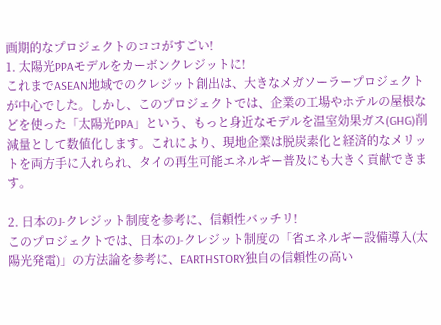画期的なプロジェクトのココがすごい!
1. 太陽光PPAモデルをカーボンクレジットに!
これまでASEAN地域でのクレジット創出は、大きなメガソーラープロジェクトが中心でした。しかし、このプロジェクトでは、企業の工場やホテルの屋根などを使った「太陽光PPA」という、もっと身近なモデルを温室効果ガス(GHG)削減量として数値化します。これにより、現地企業は脱炭素化と経済的なメリットを両方手に入れられ、タイの再生可能エネルギー普及にも大きく貢献できます。

2. 日本のJ-クレジット制度を参考に、信頼性バッチリ!
このプロジェクトでは、日本のJ-クレジット制度の「省エネルギー設備導入(太陽光発電)」の方法論を参考に、EARTHSTORY独自の信頼性の高い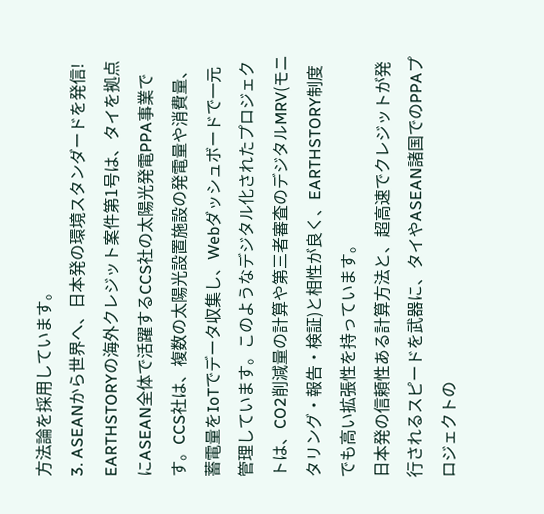方法論を採用しています。
3. ASEANから世界へ、日本発の環境スタンダードを発信!
EARTHSTORYの海外クレジット案件第1号は、タイを拠点にASEAN全体で活躍するCCS社の太陽光発電PPA事業です。CCS社は、複数の太陽光設置施設の発電量や消費量、蓄電量をIoTでデータ収集し、Webダッシュボードで一元管理しています。このようなデジタル化されたプロジェクトは、CO2削減量の計算や第三者審査のデジタルMRV(モニタリング・報告・検証)と相性が良く、EARTHSTORY制度でも高い拡張性を持っています。
日本発の信頼性ある計算方法と、超高速でクレジットが発行されるスピードを武器に、タイやASEAN諸国でのPPAプロジェクトの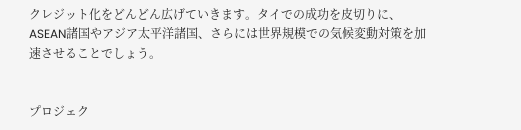クレジット化をどんどん広げていきます。タイでの成功を皮切りに、ASEAN諸国やアジア太平洋諸国、さらには世界規模での気候変動対策を加速させることでしょう。


プロジェク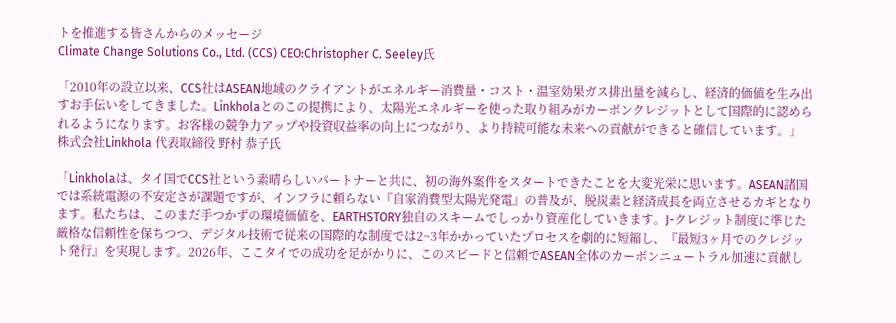トを推進する皆さんからのメッセージ
Climate Change Solutions Co., Ltd. (CCS) CEO:Christopher C. Seeley氏

「2010年の設立以来、CCS社はASEAN地域のクライアントがエネルギー消費量・コスト・温室効果ガス排出量を減らし、経済的価値を生み出すお手伝いをしてきました。Linkholaとのこの提携により、太陽光エネルギーを使った取り組みがカーボンクレジットとして国際的に認められるようになります。お客様の競争力アップや投資収益率の向上につながり、より持続可能な未来への貢献ができると確信しています。」
株式会社Linkhola 代表取締役 野村 恭子氏

「Linkholaは、タイ国でCCS社という素晴らしいパートナーと共に、初の海外案件をスタートできたことを大変光栄に思います。ASEAN諸国では系統電源の不安定さが課題ですが、インフラに頼らない『自家消費型太陽光発電』の普及が、脱炭素と経済成長を両立させるカギとなります。私たちは、このまだ手つかずの環境価値を、EARTHSTORY独自のスキームでしっかり資産化していきます。J-クレジット制度に準じた厳格な信頼性を保ちつつ、デジタル技術で従来の国際的な制度では2~3年かかっていたプロセスを劇的に短縮し、『最短3ヶ月でのクレジット発行』を実現します。2026年、ここタイでの成功を足がかりに、このスピードと信頼でASEAN全体のカーボンニュートラル加速に貢献し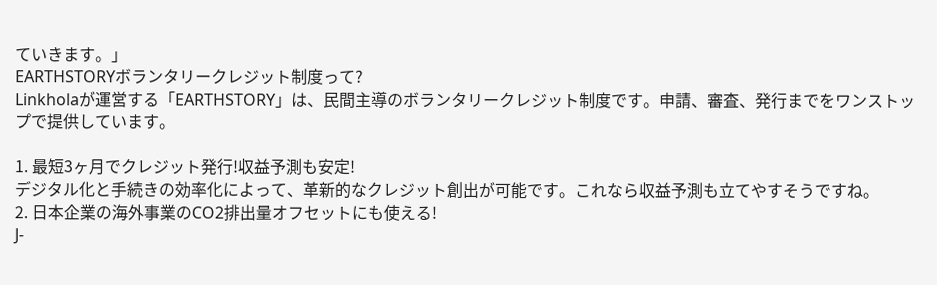ていきます。」
EARTHSTORYボランタリークレジット制度って?
Linkholaが運営する「EARTHSTORY」は、民間主導のボランタリークレジット制度です。申請、審査、発行までをワンストップで提供しています。

1. 最短3ヶ月でクレジット発行!収益予測も安定!
デジタル化と手続きの効率化によって、革新的なクレジット創出が可能です。これなら収益予測も立てやすそうですね。
2. 日本企業の海外事業のCO2排出量オフセットにも使える!
J-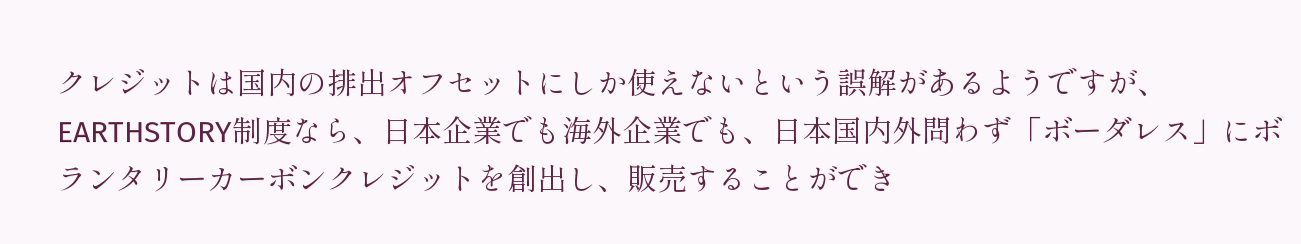クレジットは国内の排出オフセットにしか使えないという誤解があるようですが、EARTHSTORY制度なら、日本企業でも海外企業でも、日本国内外問わず「ボーダレス」にボランタリーカーボンクレジットを創出し、販売することができ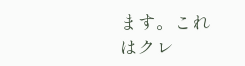ます。これはクレ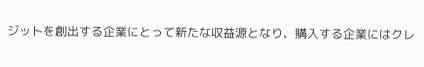ジットを創出する企業にとって新たな収益源となり、購入する企業にはクレ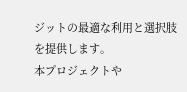ジットの最適な利用と選択肢を提供します。
本プロジェクトや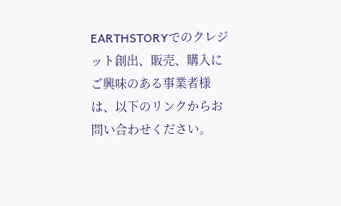EARTHSTORYでのクレジット創出、販売、購入にご興味のある事業者様は、以下のリンクからお問い合わせください。